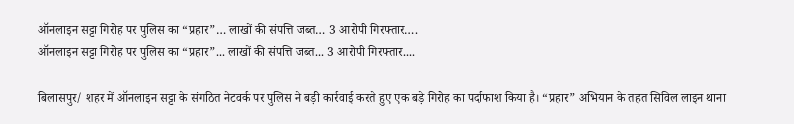ऑनलाइन सट्टा गिरोह पर पुलिस का “प्रहार”… लाखों की संपत्ति जब्त… 3 आरोपी गिरफ्तार….
ऑनलाइन सट्टा गिरोह पर पुलिस का “प्रहार”... लाखों की संपत्ति जब्त... 3 आरोपी गिरफ्तार....

बिलासपुर/ शहर में ऑनलाइन सट्टा के संगठित नेटवर्क पर पुलिस ने बड़ी कार्रवाई करते हुए एक बड़े गिरोह का पर्दाफाश किया है। “प्रहार” अभियान के तहत सिविल लाइन थाना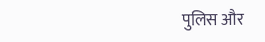पुलिस और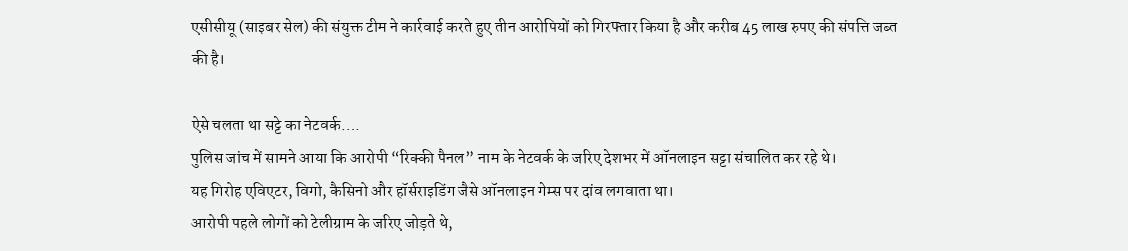एसीसीयू (साइबर सेल) की संयुक्त टीम ने कार्रवाई करते हुए तीन आरोपियों को गिरफ्तार किया है और करीब 45 लाख रुपए की संपत्ति जब्त की है।

ऐसे चलता था सट्टे का नेटवर्क….
पुलिस जांच में सामने आया कि आरोपी “रिक्की पैनल” नाम के नेटवर्क के जरिए देशभर में ऑनलाइन सट्टा संचालित कर रहे थे।
यह गिरोह एविएटर, विगो, कैसिनो और हॉर्सराइडिंग जैसे ऑनलाइन गेम्स पर दांव लगवाता था।
आरोपी पहले लोगों को टेलीग्राम के जरिए जोड़ते थे,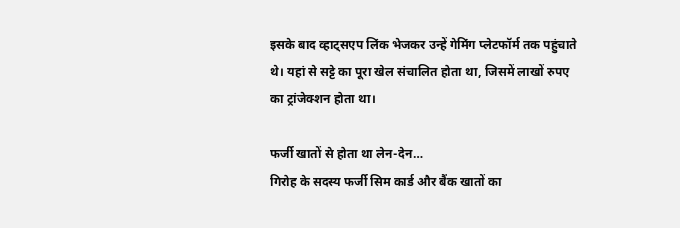इसके बाद व्हाट्सएप लिंक भेजकर उन्हें गेमिंग प्लेटफॉर्म तक पहुंचाते थे। यहां से सट्टे का पूरा खेल संचालित होता था, जिसमें लाखों रुपए का ट्रांजेक्शन होता था।

फर्जी खातों से होता था लेन-देन…
गिरोह के सदस्य फर्जी सिम कार्ड और बैंक खातों का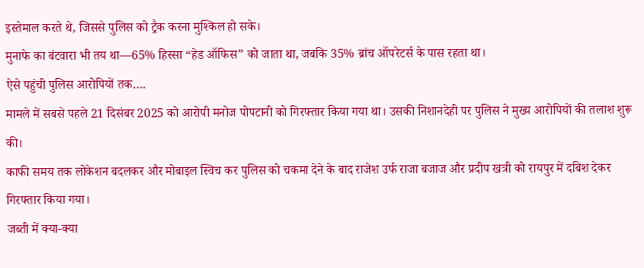इस्तेमाल करते थे, जिससे पुलिस को ट्रैक करना मुश्किल हो सके।
मुनाफे का बंटवारा भी तय था—65% हिस्सा “हेड ऑफिस” को जाता था, जबकि 35% ब्रांच ऑपरेटर्स के पास रहता था।
ऐसे पहुंची पुलिस आरोपियों तक….
मामले में सबसे पहले 21 दिसंबर 2025 को आरोपी मनोज पोपटानी को गिरफ्तार किया गया था। उसकी निशानदेही पर पुलिस ने मुख्य आरोपियों की तलाश शुरू की।
काफी समय तक लोकेशन बदलकर और मोबाइल स्विच कर पुलिस को चकमा देने के बाद राजेश उर्फ राजा बजाज और प्रदीप खत्री को रायपुर में दबिश देकर गिरफ्तार किया गया।
जब्ती में क्या-क्या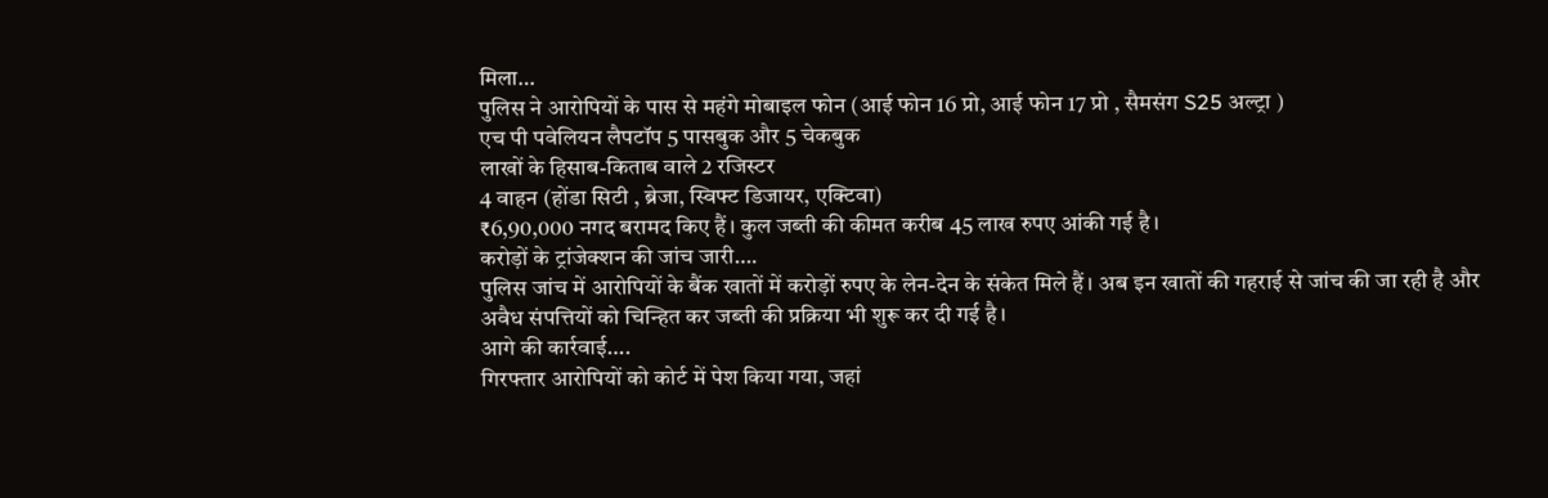मिला…
पुलिस ने आरोपियों के पास से महंगे मोबाइल फोन (आई फोन 16 प्रो, आई फोन 17 प्रो , सैमसंग S25 अल्ट्रा )
एच पी पवेलियन लैपटॉप 5 पासबुक और 5 चेकबुक
लाखों के हिसाब-किताब वाले 2 रजिस्टर
4 वाहन (होंडा सिटी , ब्रेजा, स्विफ्ट डिजायर, एक्टिवा)
₹6,90,000 नगद बरामद किए हैं। कुल जब्ती की कीमत करीब 45 लाख रुपए आंकी गई है।
करोड़ों के ट्रांजेक्शन की जांच जारी….
पुलिस जांच में आरोपियों के बैंक खातों में करोड़ों रुपए के लेन-देन के संकेत मिले हैं। अब इन खातों की गहराई से जांच की जा रही है और अवैध संपत्तियों को चिन्हित कर जब्ती की प्रक्रिया भी शुरू कर दी गई है।
आगे की कार्रवाई….
गिरफ्तार आरोपियों को कोर्ट में पेश किया गया, जहां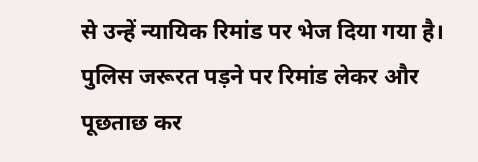से उन्हें न्यायिक रिमांड पर भेज दिया गया है। पुलिस जरूरत पड़ने पर रिमांड लेकर और पूछताछ कर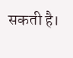सकती है।